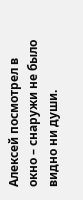Алексей посмотрел в окно – снаружи не было видно ни души.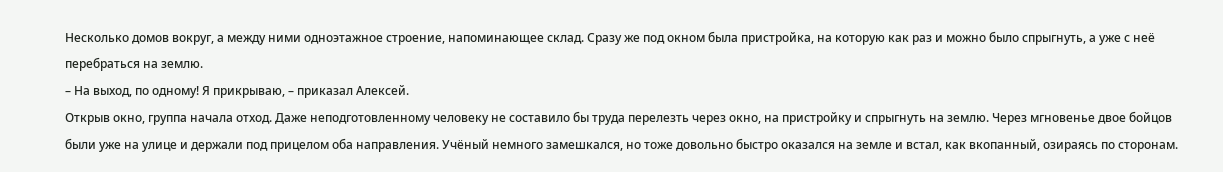Несколько домов вокруг, а между ними одноэтажное строение, напоминающее склад. Сразу же под окном была пристройка, на которую как раз и можно было спрыгнуть, а уже с неё перебраться на землю.
– На выход, по одному! Я прикрываю, – приказал Алексей.
Открыв окно, группа начала отход. Даже неподготовленному человеку не составило бы труда перелезть через окно, на пристройку и спрыгнуть на землю. Через мгновенье двое бойцов были уже на улице и держали под прицелом оба направления. Учёный немного замешкался, но тоже довольно быстро оказался на земле и встал, как вкопанный, озираясь по сторонам.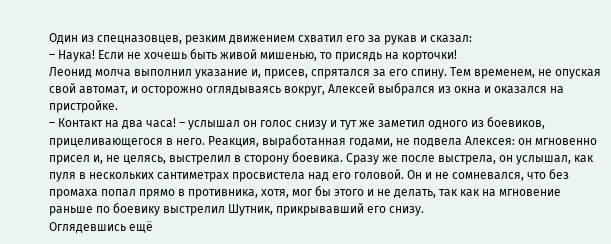Один из спецназовцев, резким движением схватил его за рукав и сказал:
– Наука! Если не хочешь быть живой мишенью, то присядь на корточки!
Леонид молча выполнил указание и, присев, спрятался за его спину. Тем временем, не опуская свой автомат, и осторожно оглядываясь вокруг, Алексей выбрался из окна и оказался на пристройке.
– Контакт на два часа! – услышал он голос снизу и тут же заметил одного из боевиков, прицеливающегося в него. Реакция, выработанная годами, не подвела Алексея: он мгновенно присел и, не целясь, выстрелил в сторону боевика. Сразу же после выстрела, он услышал, как пуля в нескольких сантиметрах просвистела над его головой. Он и не сомневался, что без промаха попал прямо в противника, хотя, мог бы этого и не делать, так как на мгновение раньше по боевику выстрелил Шутник, прикрывавший его снизу.
Оглядевшись ещё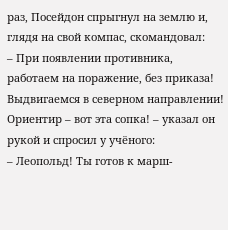раз, Посейдон спрыгнул на землю и, глядя на свой компас, скомандовал:
– При появлении противника, работаем на поражение, без приказа! Выдвигаемся в северном направлении! Ориентир – вот эта сопка! – указал он рукой и спросил у учёного:
– Леопольд! Ты готов к марш-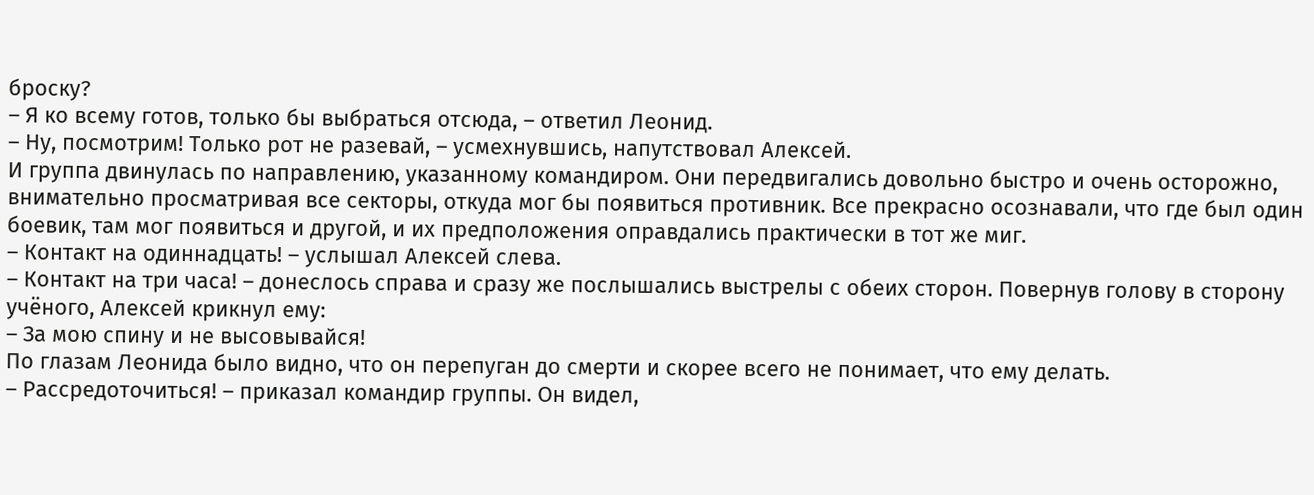броску?
– Я ко всему готов, только бы выбраться отсюда, – ответил Леонид.
– Ну, посмотрим! Только рот не разевай, – усмехнувшись, напутствовал Алексей.
И группа двинулась по направлению, указанному командиром. Они передвигались довольно быстро и очень осторожно, внимательно просматривая все секторы, откуда мог бы появиться противник. Все прекрасно осознавали, что где был один боевик, там мог появиться и другой, и их предположения оправдались практически в тот же миг.
– Контакт на одиннадцать! – услышал Алексей слева.
– Контакт на три часа! – донеслось справа и сразу же послышались выстрелы с обеих сторон. Повернув голову в сторону учёного, Алексей крикнул ему:
– За мою спину и не высовывайся!
По глазам Леонида было видно, что он перепуган до смерти и скорее всего не понимает, что ему делать.
– Рассредоточиться! – приказал командир группы. Он видел,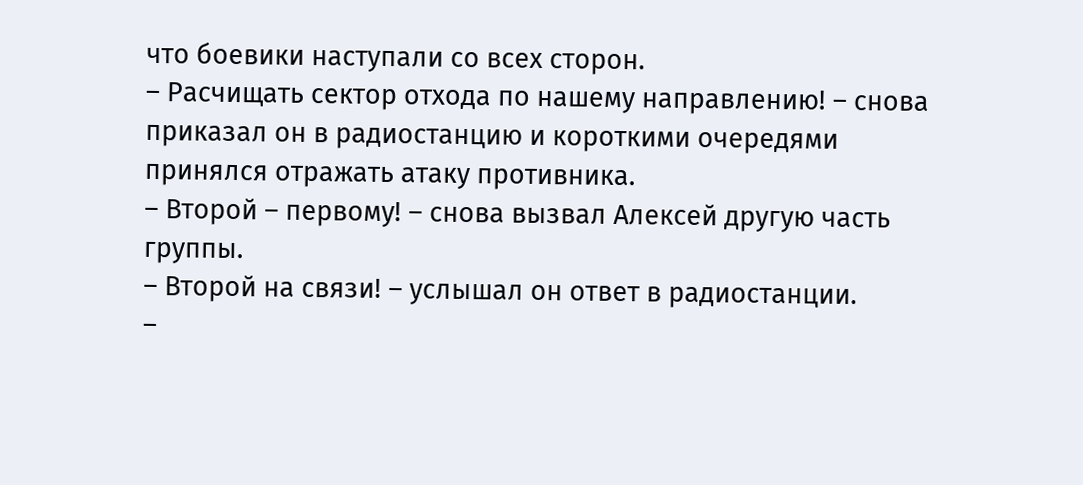что боевики наступали со всех сторон.
– Расчищать сектор отхода по нашему направлению! – снова приказал он в радиостанцию и короткими очередями принялся отражать атаку противника.
– Второй – первому! – снова вызвал Алексей другую часть группы.
– Второй на связи! – услышал он ответ в радиостанции.
–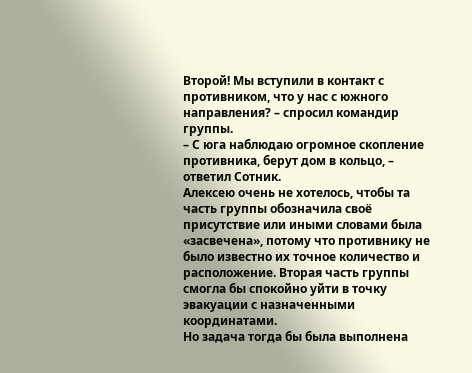Второй! Мы вступили в контакт с противником, что у нас с южного направления? – спросил командир группы.
– С юга наблюдаю огромное скопление противника, берут дом в кольцо, – ответил Сотник.
Алексею очень не хотелось, чтобы та часть группы обозначила своё присутствие или иными словами была «засвечена», потому что противнику не было известно их точное количество и расположение. Вторая часть группы смогла бы спокойно уйти в точку эвакуации с назначенными координатами.
Но задача тогда бы была выполнена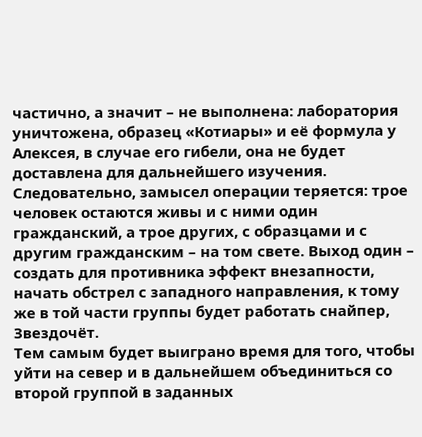частично, а значит – не выполнена: лаборатория уничтожена, образец «Котиары» и её формула у Алексея, в случае его гибели, она не будет доставлена для дальнейшего изучения. Следовательно, замысел операции теряется: трое человек остаются живы и с ними один гражданский, а трое других, с образцами и с другим гражданским – на том свете. Выход один – создать для противника эффект внезапности, начать обстрел с западного направления, к тому же в той части группы будет работать снайпер, Звездочёт.
Тем самым будет выиграно время для того, чтобы уйти на север и в дальнейшем объединиться со второй группой в заданных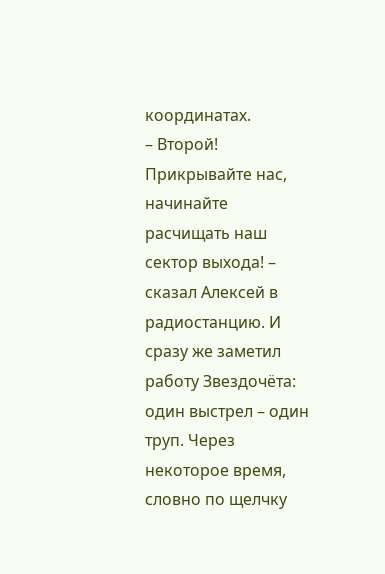координатах.
– Второй! Прикрывайте нас, начинайте расчищать наш сектор выхода! – сказал Алексей в радиостанцию. И сразу же заметил работу Звездочёта: один выстрел – один труп. Через некоторое время, словно по щелчку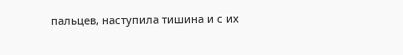пальцев, наступила тишина и с их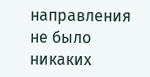направления не было никаких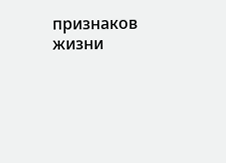признаков жизни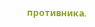противника.